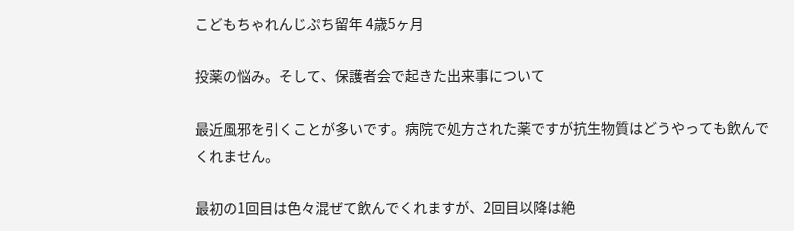こどもちゃれんじぷち留年 4歳5ヶ月

投薬の悩み。そして、保護者会で起きた出来事について

最近風邪を引くことが多いです。病院で処方された薬ですが抗生物質はどうやっても飲んでくれません。

最初の1回目は色々混ぜて飲んでくれますが、2回目以降は絶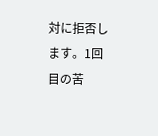対に拒否します。1回目の苦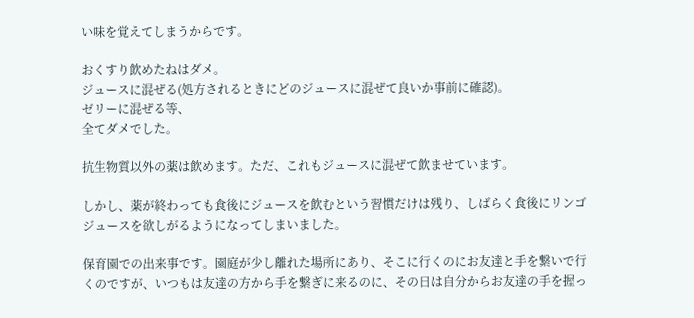い味を覚えてしまうからです。

おくすり飲めたねはダメ。
ジュースに混ぜる(処方されるときにどのジュースに混ぜて良いか事前に確認)。
ゼリーに混ぜる等、
全てダメでした。

抗生物質以外の薬は飲めます。ただ、これもジュースに混ぜて飲ませています。

しかし、薬が終わっても食後にジュースを飲むという習慣だけは残り、しばらく食後にリンゴジュースを欲しがるようになってしまいました。

保育園での出来事です。園庭が少し離れた場所にあり、そこに行くのにお友達と手を繋いで行くのですが、いつもは友達の方から手を繋ぎに来るのに、その日は自分からお友達の手を握っ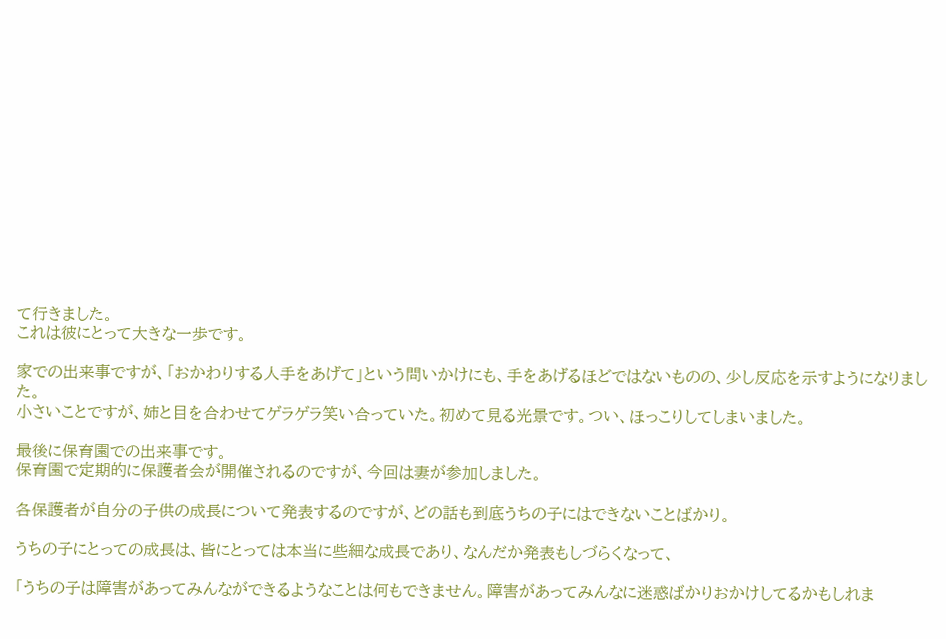て行きました。
これは彼にとって大きな一歩です。

家での出来事ですが、「おかわりする人手をあげて」という問いかけにも、手をあげるほどではないものの、少し反応を示すようになりました。
小さいことですが、姉と目を合わせてゲラゲラ笑い合っていた。初めて見る光景です。つい、ほっこりしてしまいました。

最後に保育園での出来事です。
保育園で定期的に保護者会が開催されるのですが、今回は妻が参加しました。

各保護者が自分の子供の成長について発表するのですが、どの話も到底うちの子にはできないことばかり。

うちの子にとっての成長は、皆にとっては本当に些細な成長であり、なんだか発表もしづらくなって、

「うちの子は障害があってみんなができるようなことは何もできません。障害があってみんなに迷惑ばかりおかけしてるかもしれま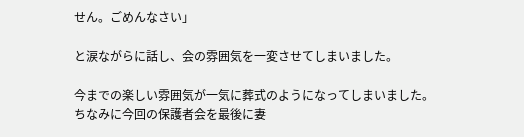せん。ごめんなさい」

と涙ながらに話し、会の雰囲気を一変させてしまいました。

今までの楽しい雰囲気が一気に葬式のようになってしまいました。
ちなみに今回の保護者会を最後に妻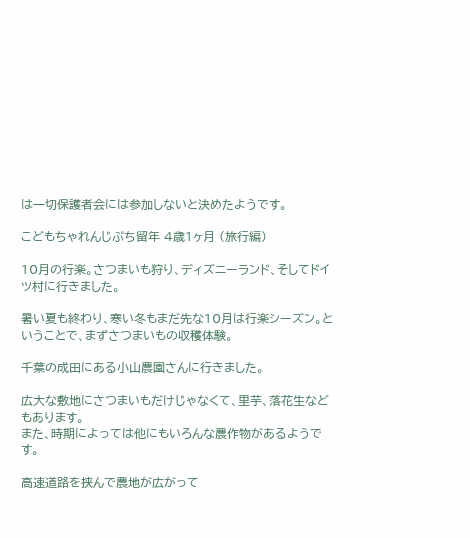は一切保護者会には参加しないと決めたようです。

こどもちゃれんじぷち留年 4歳1ヶ月 (旅行編)

10月の行楽。さつまいも狩り、ディズニーランド、そしてドイツ村に行きました。

暑い夏も終わり、寒い冬もまだ先な10月は行楽シーズン。ということで、まずさつまいもの収穫体験。

千葉の成田にある小山農園さんに行きました。

広大な敷地にさつまいもだけじゃなくて、里芋、落花生などもあります。
また、時期によっては他にもいろんな農作物があるようです。

高速道路を挟んで農地が広がって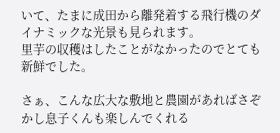いて、たまに成田から離発着する飛行機のダイナミックな光景も見られます。
里芋の収穫はしたことがなかったのでとても新鮮でした。

さぁ、こんな広大な敷地と農園があればさぞかし息子くんも楽しんでくれる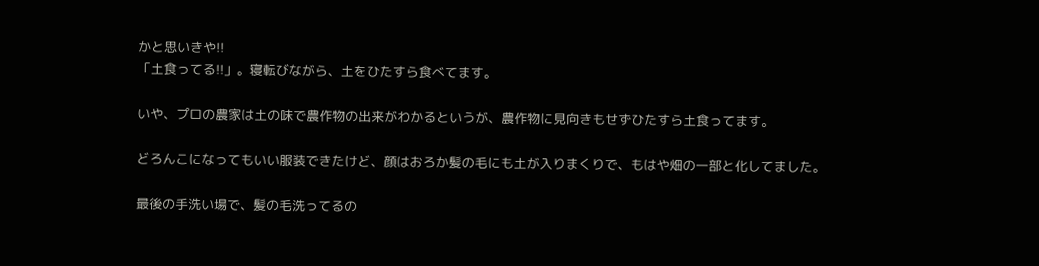かと思いきや!!
「土食ってる!!」。寝転びながら、土をひたすら食べてます。

いや、プロの農家は土の味で農作物の出来がわかるというが、農作物に見向きもせずひたすら土食ってます。

どろんこになってもいい服装できたけど、顔はおろか髪の毛にも土が入りまくりで、もはや畑の一部と化してました。

最後の手洗い場で、髪の毛洗ってるの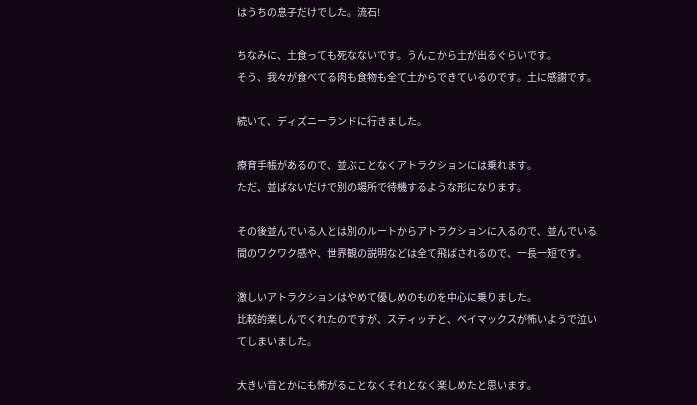はうちの息子だけでした。流石!

ちなみに、土食っても死なないです。うんこから土が出るぐらいです。
そう、我々が食べてる肉も食物も全て土からできているのです。土に感謝です。

続いて、ディズニーランドに行きました。

療育手帳があるので、並ぶことなくアトラクションには乗れます。
ただ、並ばないだけで別の場所で待機するような形になります。

その後並んでいる人とは別のルートからアトラクションに入るので、並んでいる間のワクワク感や、世界観の説明などは全て飛ばされるので、一長一短です。

激しいアトラクションはやめて優しめのものを中心に乗りました。
比較的楽しんでくれたのですが、スティッチと、ベイマックスが怖いようで泣いてしまいました。

大きい音とかにも怖がることなくそれとなく楽しめたと思います。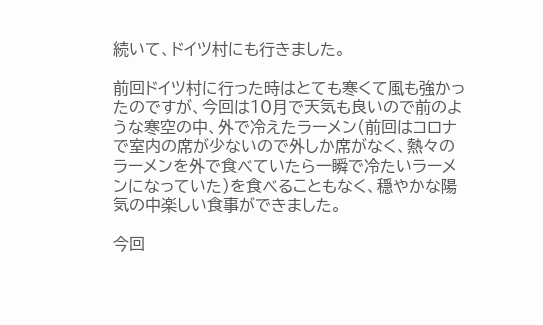続いて、ドイツ村にも行きました。

前回ドイツ村に行った時はとても寒くて風も強かったのですが、今回は10月で天気も良いので前のような寒空の中、外で冷えたラーメン(前回はコロナで室内の席が少ないので外しか席がなく、熱々のラーメンを外で食べていたら一瞬で冷たいラーメンになっていた)を食べることもなく、穏やかな陽気の中楽しい食事ができました。

今回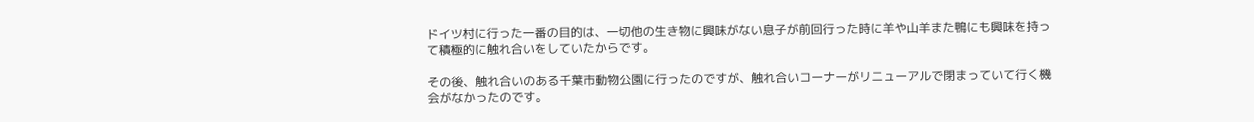ドイツ村に行った一番の目的は、一切他の生き物に興味がない息子が前回行った時に羊や山羊また鴨にも興味を持って積極的に触れ合いをしていたからです。

その後、触れ合いのある千葉市動物公園に行ったのですが、触れ合いコーナーがリニューアルで閉まっていて行く機会がなかったのです。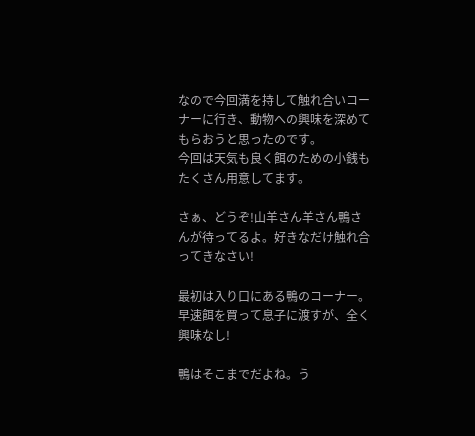なので今回満を持して触れ合いコーナーに行き、動物への興味を深めてもらおうと思ったのです。
今回は天気も良く餌のための小銭もたくさん用意してます。

さぁ、どうぞ!山羊さん羊さん鴨さんが待ってるよ。好きなだけ触れ合ってきなさい!

最初は入り口にある鴨のコーナー。早速餌を買って息子に渡すが、全く興味なし!

鴨はそこまでだよね。う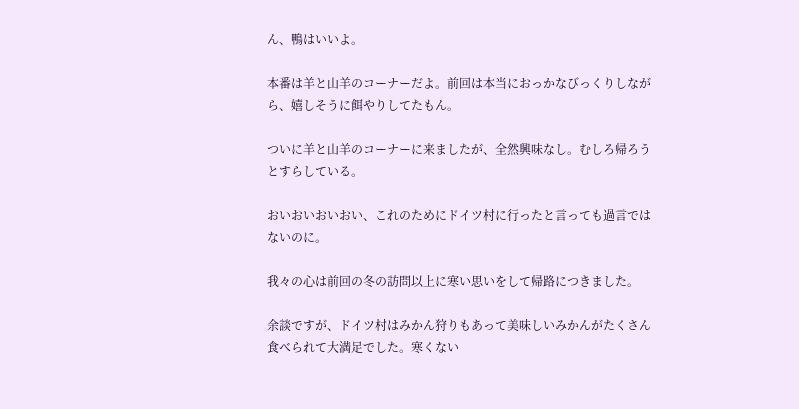ん、鴨はいいよ。

本番は羊と山羊のコーナーだよ。前回は本当におっかなびっくりしながら、嬉しそうに餌やりしてたもん。

ついに羊と山羊のコーナーに来ましたが、全然興味なし。むしろ帰ろうとすらしている。

おいおいおいおい、これのためにドイツ村に行ったと言っても過言ではないのに。

我々の心は前回の冬の訪問以上に寒い思いをして帰路につきました。

余談ですが、ドイツ村はみかん狩りもあって美味しいみかんがたくさん食べられて大満足でした。寒くない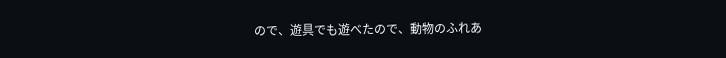ので、遊具でも遊べたので、動物のふれあ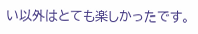い以外はとても楽しかったです。